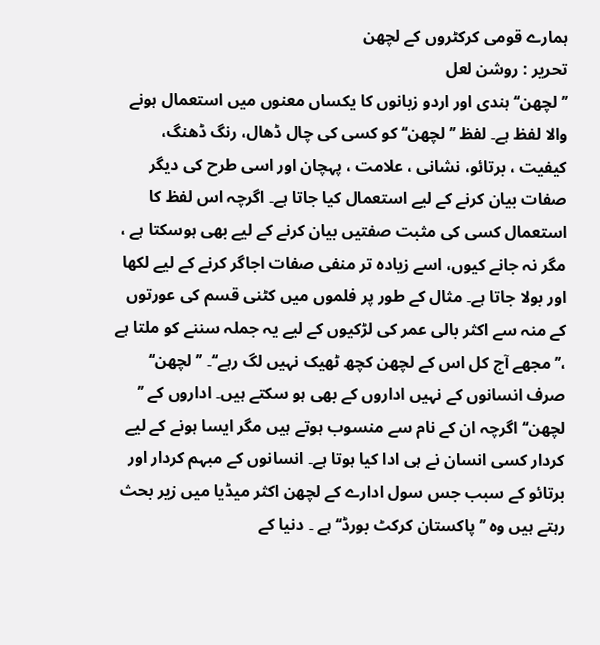ہمارے قومی کرکٹروں کے لچھن
تحریر : روشن لعل
’’ لچھن‘‘ ہندی اور اردو زبانوں کا یکساں معنوں میں استعمال ہونے والا لفظ ہے۔ لفظ ’’ لچھن‘‘ کو کسی کی چال ڈھال، رنگ ڈھنگ، کیفیت ، برتائو، نشانی ، علامت ، پہچان اور اسی طرح کی دیگر صفات بیان کرنے کے لیے استعمال کیا جاتا ہے۔ اگرچہ اس لفظ کا استعمال کسی کی مثبت صفتیں بیان کرنے کے لیے بھی ہوسکتا ہے ، مگر نہ جانے کیوں، اسے زیادہ تر منفی صفات اجاگر کرنے کے لیے لکھا اور بولا جاتا ہے۔ مثال کے طور پر فلموں میں کٹنی قسم کی عورتوں کے منہ سے اکثر بالی عمر کی لڑکیوں کے لیے یہ جملہ سننے کو ملتا ہے ،’’ مجھے آج کل اس کے لچھن کچھ ٹھیک نہیں لگ رہے‘‘۔ ’’ لچھن‘‘ صرف انسانوں کے نہیں اداروں کے بھی ہو سکتے ہیں۔ اداروں کے ’’ لچھن‘‘ اگرچہ ان کے نام سے منسوب ہوتے ہیں مگر ایسا ہونے کے لیے کردار کسی انسان نے ہی ادا کیا ہوتا ہے۔ انسانوں کے مبہم کردار اور برتائو کے سبب جس سول ادارے کے لچھن اکثر میڈیا میں زیر بحث رہتے ہیں وہ ’’ پاکستان کرکٹ بورڈ‘‘ ہے ۔ دنیا کے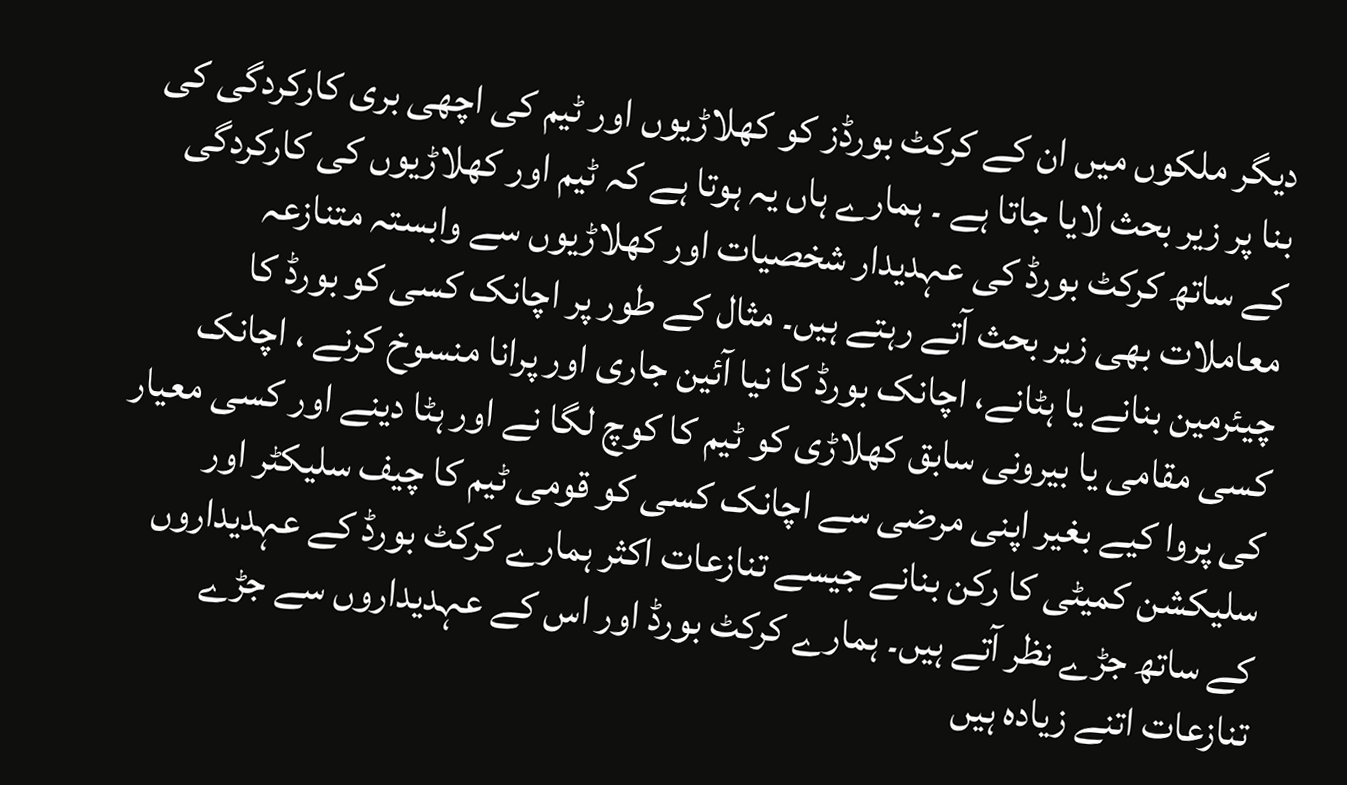دیگر ملکوں میں ان کے کرکٹ بورڈز کو کھلاڑیوں اور ٹیم کی اچھی بری کارکردگی کی بنا پر زیر بحث لایا جاتا ہے ۔ ہمارے ہاں یہ ہوتا ہے کہ ٹیم اور کھلاڑیوں کی کارکردگی کے ساتھ کرکٹ بورڈ کی عہدیدار شخصیات اور کھلاڑیوں سے وابستہ متنازعہ معاملات بھی زیر بحث آتے رہتے ہیں۔ مثال کے طور پر اچانک کسی کو بورڈ کا چیئرمین بنانے یا ہٹانے، اچانک بورڈ کا نیا آئین جاری اور پرانا منسوخ کرنے ، اچانک کسی مقامی یا بیرونی سابق کھلاڑی کو ٹیم کا کوچ لگا نے اور ہٹا دینے اور کسی معیار کی پروا کیے بغیر اپنی مرضی سے اچانک کسی کو قومی ٹیم کا چیف سلیکٹر اور سلیکشن کمیٹی کا رکن بنانے جیسے تنازعات اکثر ہمارے کرکٹ بورڈ کے عہدیداروں کے ساتھ جڑے نظر آتے ہیں۔ ہمارے کرکٹ بورڈ اور اس کے عہدیداروں سے جڑے تنازعات اتنے زیادہ ہیں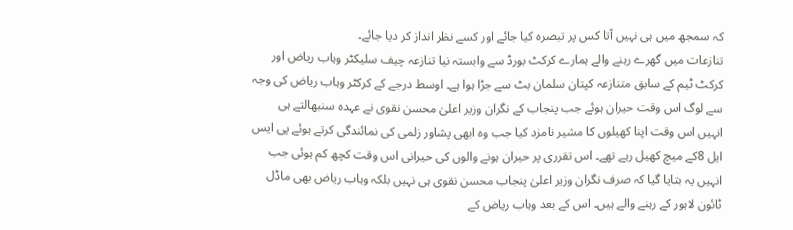کہ سمجھ میں ہی نہیں آتا کس پر تبصرہ کیا جائے اور کسے نظر انداز کر دیا جائے۔
تنازعات میں گھرے رہنے والے ہمارے کرکٹ بورڈ سے وابستہ نیا تنازعہ چیف سلیکٹر وہاب ریاض اور کرکٹ ٹیم کے سابق متنازعہ کپتان سلمان بٹ سے جڑا ہوا ہے۔ اوسط درجے کے کرکٹر وہاب ریاض کی وجہ سے لوگ اس وقت حیران ہوئے جب پنجاب کے نگران وزیر اعلیٰ محسن نقوی نے عہدہ سنبھالتے ہی انہیں اس وقت اپنا کھیلوں کا مشیر نامزد کیا جب وہ ابھی پشاور زلمی کی نمائندگی کرتے ہوئے پی ایس ایل 8کے میچ کھیل رہے تھے۔ اس تقرری پر حیران ہونے والوں کی حیرانی اس وقت کچھ کم ہوئی جب انہیں یہ بتایا گیا کہ صرف نگران وزیر اعلیٰ پنجاب محسن نقوی ہی نہیں بلکہ وہاب ریاض بھی ماڈل ٹائون لاہور کے رہنے والے ہیں۔ اس کے بعد وہاب ریاض کے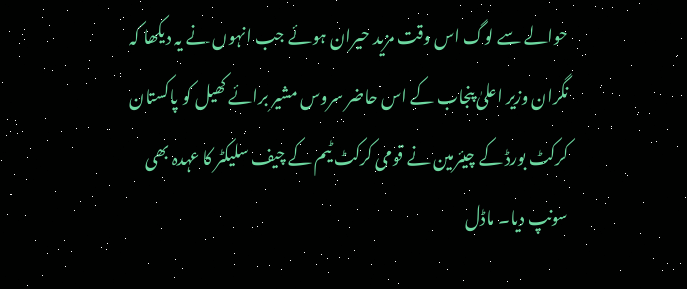حوالے سے لوگ اس وقت مزید حیران ہوئے جب انہوں نے یہ دیکھا کہ نگران وزیر اعلیٰ پنجاب کے اس حاضر سروس مشیر برائے کھیل کو پاکستان کرکٹ بورڈ کے چیئرمین نے قومی کرکٹ ٹیم کے چیف سلیکٹر کا عہدہ بھی سونپ دیا۔ ماڈل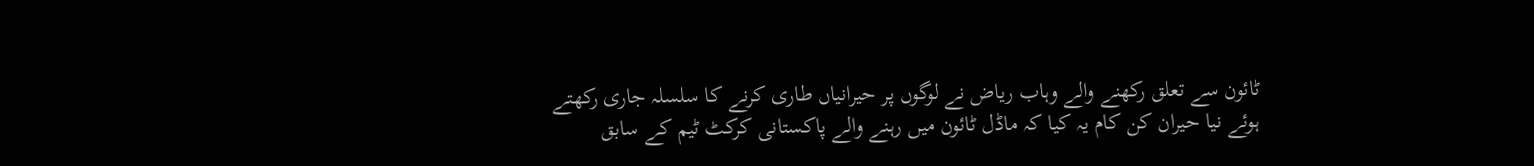ٹائون سے تعلق رکھنے والے وہاب ریاض نے لوگوں پر حیرانیاں طاری کرنے کا سلسلہ جاری رکھتے ہوئے نیا حیران کن کام یہ کیا کہ ماڈل ٹائون میں رہنے والے پاکستانی کرکٹ ٹیم کے سابق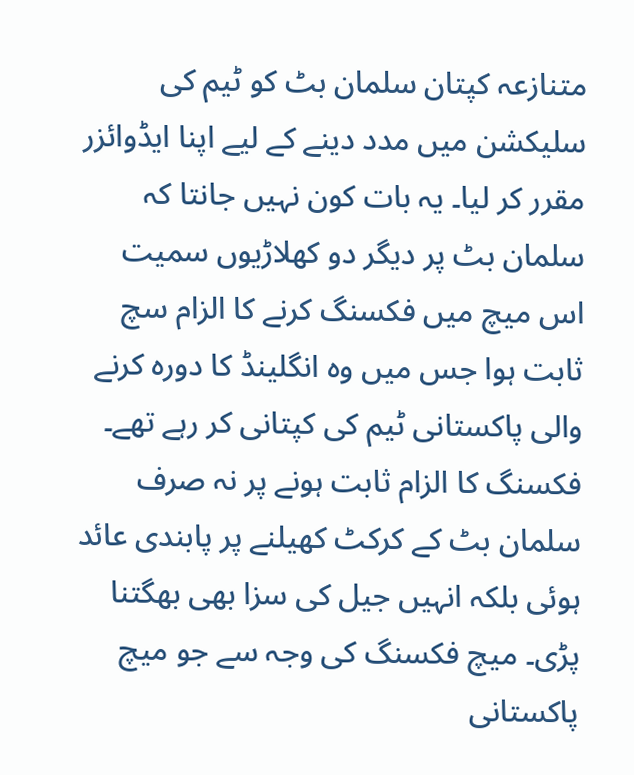متنازعہ کپتان سلمان بٹ کو ٹیم کی سلیکشن میں مدد دینے کے لیے اپنا ایڈوائزر مقرر کر لیا۔ یہ بات کون نہیں جانتا کہ سلمان بٹ پر دیگر دو کھلاڑیوں سمیت اس میچ میں فکسنگ کرنے کا الزام سچ ثابت ہوا جس میں وہ انگلینڈ کا دورہ کرنے والی پاکستانی ٹیم کی کپتانی کر رہے تھے۔ فکسنگ کا الزام ثابت ہونے پر نہ صرف سلمان بٹ کے کرکٹ کھیلنے پر پابندی عائد ہوئی بلکہ انہیں جیل کی سزا بھی بھگتنا پڑی۔ میچ فکسنگ کی وجہ سے جو میچ پاکستانی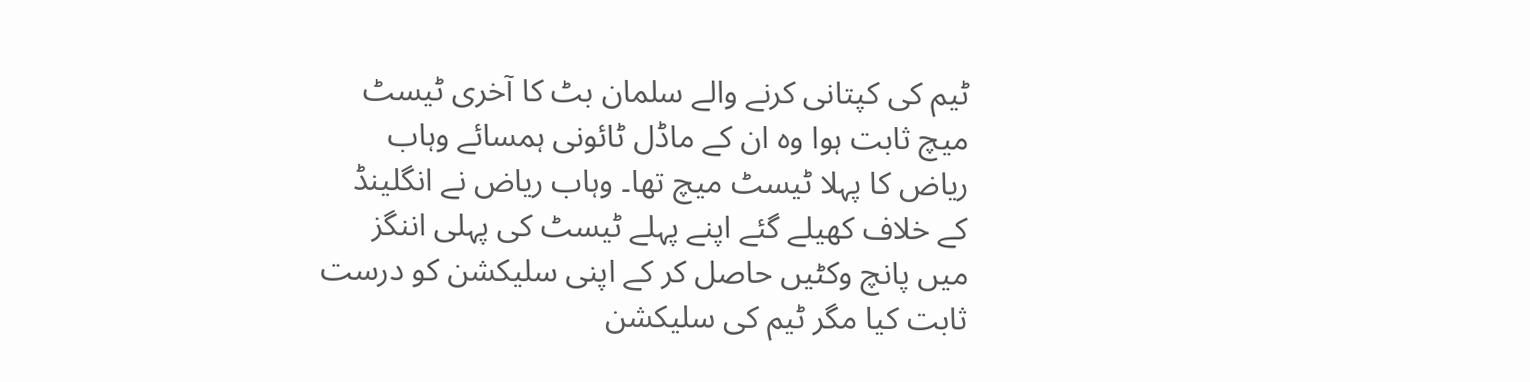ٹیم کی کپتانی کرنے والے سلمان بٹ کا آخری ٹیسٹ میچ ثابت ہوا وہ ان کے ماڈل ٹائونی ہمسائے وہاب ریاض کا پہلا ٹیسٹ میچ تھا۔ وہاب ریاض نے انگلینڈ کے خلاف کھیلے گئے اپنے پہلے ٹیسٹ کی پہلی اننگز میں پانچ وکٹیں حاصل کر کے اپنی سلیکشن کو درست ثابت کیا مگر ٹیم کی سلیکشن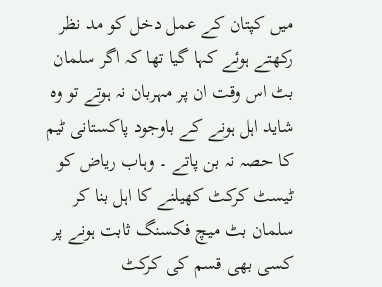میں کپتان کے عمل دخل کو مد نظر رکھتے ہوئے کہا گیا تھا کہ اگر سلمان بٹ اس وقت ان پر مہربان نہ ہوتے تو وہ شاید اہل ہونے کے باوجود پاکستانی ٹیم کا حصہ نہ بن پاتے ۔ وہاب ریاض کو ٹیسٹ کرکٹ کھیلنے کا اہل بنا کر سلمان بٹ میچ فکسنگ ثابت ہونے پر کسی بھی قسم کی کرکٹ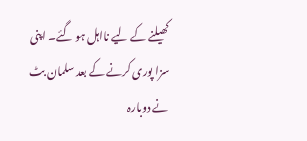کھیلنے کے لیے نااہل ہو گئے۔ اپنی سزا پوری کرنے کے بعد سلمان بٹ نے دوبارہ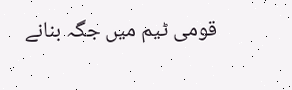قومی ٹیم میں جگہ بنانے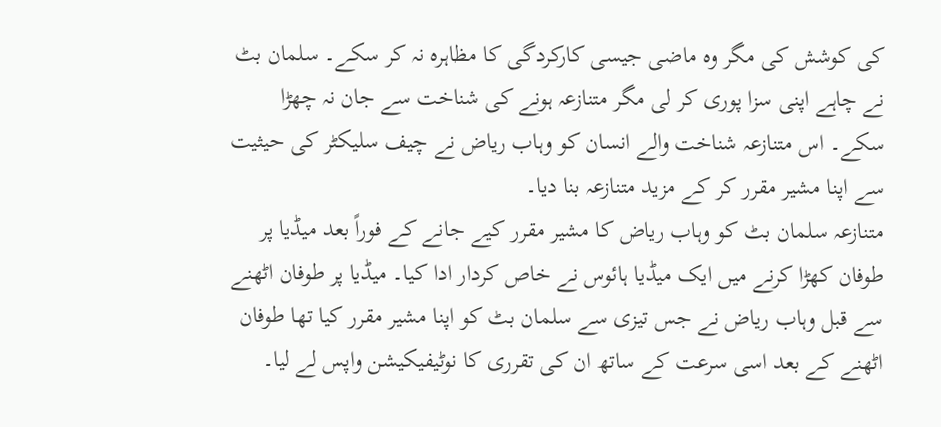کی کوشش کی مگر وہ ماضی جیسی کارکردگی کا مظاہرہ نہ کر سکے۔ سلمان بٹ نے چاہے اپنی سزا پوری کر لی مگر متنازعہ ہونے کی شناخت سے جان نہ چھڑا سکے۔ اس متنازعہ شناخت والے انسان کو وہاب ریاض نے چیف سلیکٹر کی حیثیت سے اپنا مشیر مقرر کر کے مزید متنازعہ بنا دیا۔
متنازعہ سلمان بٹ کو وہاب ریاض کا مشیر مقرر کیے جانے کے فوراً بعد میڈیا پر طوفان کھڑا کرنے میں ایک میڈیا ہائوس نے خاص کردار ادا کیا۔ میڈیا پر طوفان اٹھنے سے قبل وہاب ریاض نے جس تیزی سے سلمان بٹ کو اپنا مشیر مقرر کیا تھا طوفان اٹھنے کے بعد اسی سرعت کے ساتھ ان کی تقرری کا نوٹیفیکیشن واپس لے لیا۔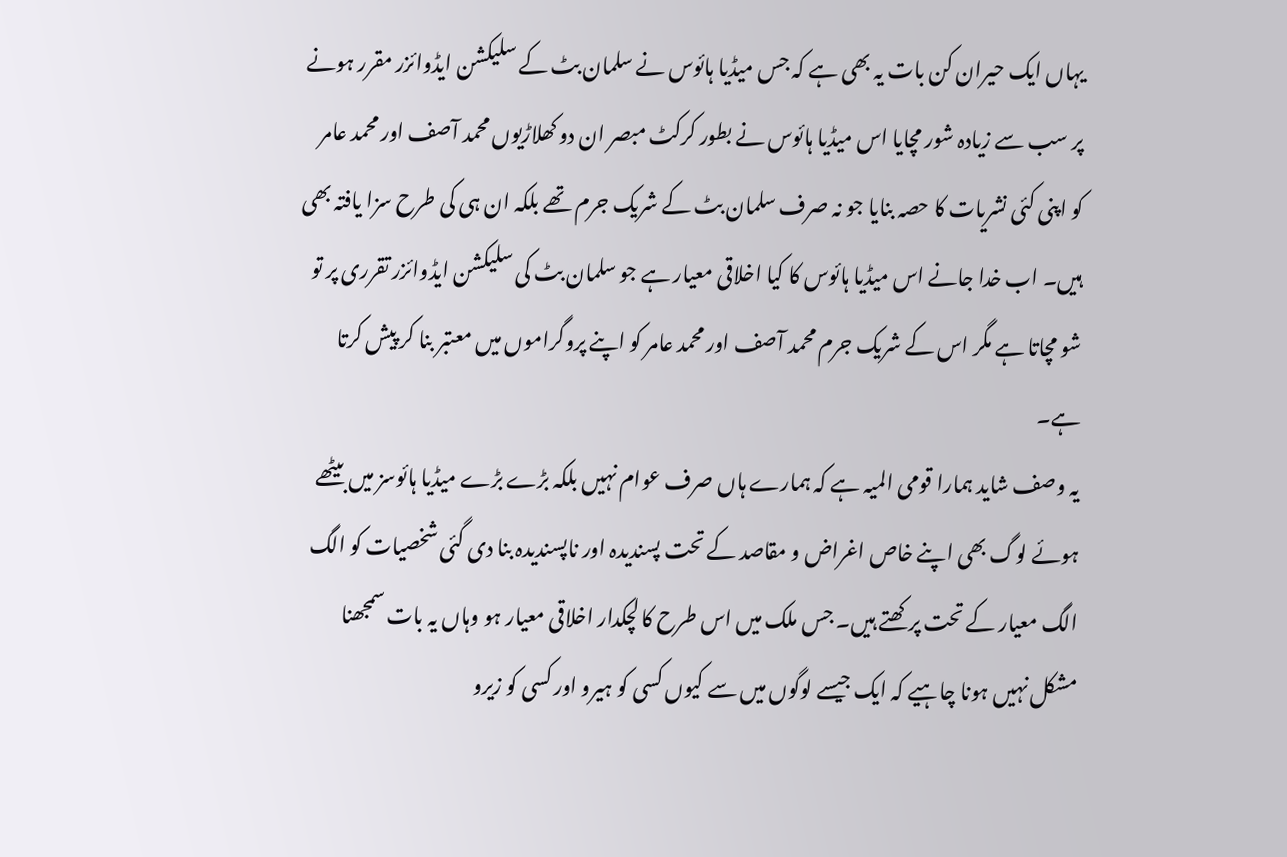یہاں ایک حیران کن بات یہ بھی ہے کہ جس میڈیا ہائوس نے سلمان بٹ کے سلیکشن ایڈوائزر مقرر ہونے پر سب سے زیادہ شور مچایا اس میڈیا ہائوس نے بطور کرکٹ مبصر ان دو کھلاڑیوں محمد آصف اور محمد عامر کو اپنی کئی نشریات کا حصہ بنایا جو نہ صرف سلمان بٹ کے شریک جرم تھے بلکہ ان ہی کی طرح سزا یافتہ بھی ہیں۔ اب خدا جانے اس میڈیا ہائوس کا کیا اخلاقی معیار ہے جو سلمان بٹ کی سلیکشن ایڈوائزر تقرری پر تو شو مچاتا ہے مگر اس کے شریک جرم محمد آصف اور محمد عامر کو اپنے پروگراموں میں معتبر بنا کر پیش کرتا ہے۔
یہ وصف شاید ہمارا قومی المیہ ہے کہ ہمارے ہاں صرف عوام نہیں بلکہ بڑے بڑے میڈیا ہائوسز میں بیٹھے ہوئے لوگ بھی اپنے خاص اغراض و مقاصد کے تحت پسندیدہ اور ناپسندیدہ بنا دی گئی شخصیات کو الگ الگ معیار کے تحت پرکھتے ہیں۔ جس ملک میں اس طرح کا لچکدار اخلاقی معیار ہو وہاں یہ بات سمجھنا مشکل نہیں ہونا چاہیے کہ ایک جیسے لوگوں میں سے کیوں کسی کو ہیرو اور کسی کو زیرو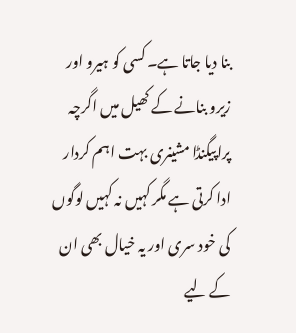بنا دیا جاتا ہے۔ کسی کو ہیرو اور زیرو بنانے کے کھیل میں اگرچہ پراپیگنڈا مشینری بہت اہم کردار ادا کرتی ہے مگر کہیں نہ کہیں لوگوں کی خود سری اور یہ خیال بھی ان کے لیے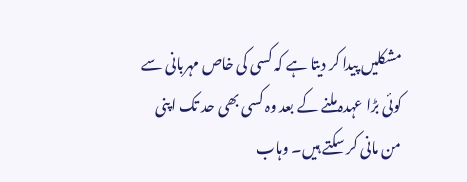مشکلیں پیدا کر دیتا ہے کہ کسی کی خاص مہربانی سے کوئی بڑا عہدہ ملنے کے بعد وہ کسی بھی حد تک اپنی من مانی کر سکتے ہیں۔ وہاب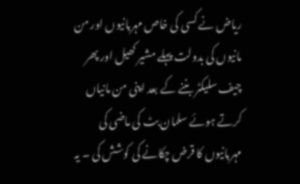ریاض نے کسی کی خاص مہربانیوں اور من مانیوں کی بدولت پہلے مشیر کھیل اور پھر چیف سلیکٹر بننے کے بعد اپنی من مانیاں کرتے ہوئے سلمان بٹ کی ماضی کی مہربانیوں کا قرض چکانے کی کوشش کی ۔ یہ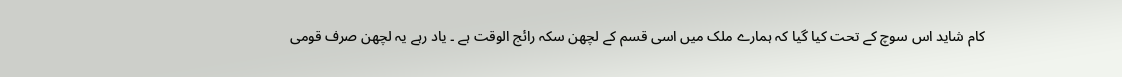کام شاید اس سوچ کے تحت کیا گیا کہ ہمارے ملک میں اسی قسم کے لچھن سکہ رائج الوقت ہے ۔ یاد رہے یہ لچھن صرف قومی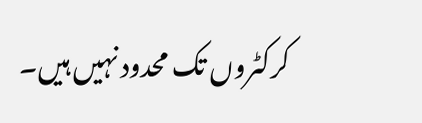کرکٹروں تک محدود نہیں ہیں۔